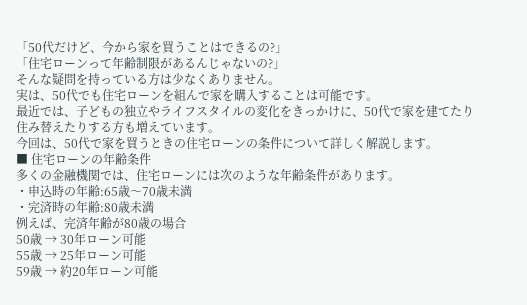「50代だけど、今から家を買うことはできるの?」
「住宅ローンって年齢制限があるんじゃないの?」
そんな疑問を持っている方は少なくありません。
実は、50代でも住宅ローンを組んで家を購入することは可能です。
最近では、子どもの独立やライフスタイルの変化をきっかけに、50代で家を建てたり住み替えたりする方も増えています。
今回は、50代で家を買うときの住宅ローンの条件について詳しく解説します。
■ 住宅ローンの年齢条件
多くの金融機関では、住宅ローンには次のような年齢条件があります。
・申込時の年齢:65歳〜70歳未満
・完済時の年齢:80歳未満
例えば、完済年齢が80歳の場合
50歳 → 30年ローン可能
55歳 → 25年ローン可能
59歳 → 約20年ローン可能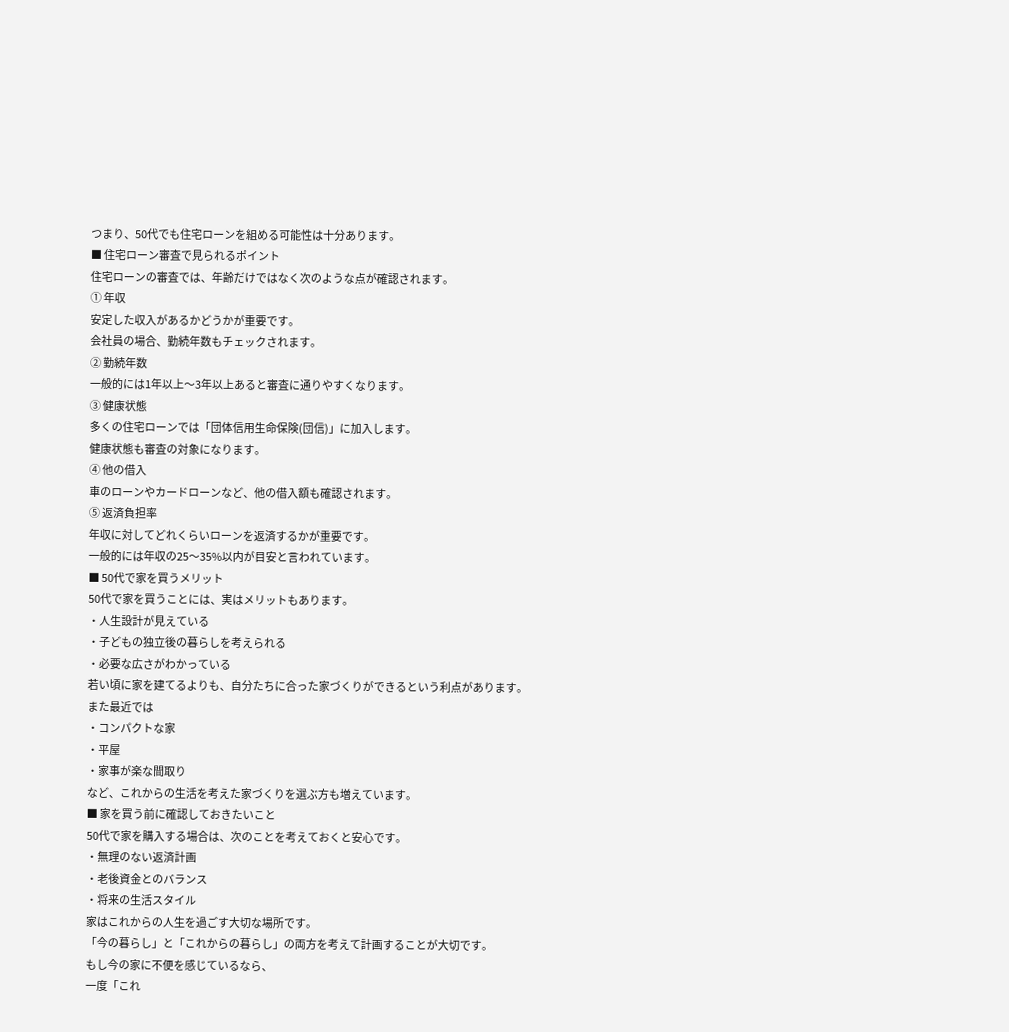つまり、50代でも住宅ローンを組める可能性は十分あります。
■ 住宅ローン審査で見られるポイント
住宅ローンの審査では、年齢だけではなく次のような点が確認されます。
① 年収
安定した収入があるかどうかが重要です。
会社員の場合、勤続年数もチェックされます。
② 勤続年数
一般的には1年以上〜3年以上あると審査に通りやすくなります。
③ 健康状態
多くの住宅ローンでは「団体信用生命保険(団信)」に加入します。
健康状態も審査の対象になります。
④ 他の借入
車のローンやカードローンなど、他の借入額も確認されます。
⑤ 返済負担率
年収に対してどれくらいローンを返済するかが重要です。
一般的には年収の25〜35%以内が目安と言われています。
■ 50代で家を買うメリット
50代で家を買うことには、実はメリットもあります。
・人生設計が見えている
・子どもの独立後の暮らしを考えられる
・必要な広さがわかっている
若い頃に家を建てるよりも、自分たちに合った家づくりができるという利点があります。
また最近では
・コンパクトな家
・平屋
・家事が楽な間取り
など、これからの生活を考えた家づくりを選ぶ方も増えています。
■ 家を買う前に確認しておきたいこと
50代で家を購入する場合は、次のことを考えておくと安心です。
・無理のない返済計画
・老後資金とのバランス
・将来の生活スタイル
家はこれからの人生を過ごす大切な場所です。
「今の暮らし」と「これからの暮らし」の両方を考えて計画することが大切です。
もし今の家に不便を感じているなら、
一度「これ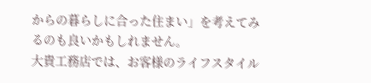からの暮らしに合った住まい」を考えてみるのも良いかもしれません。
大貴工務店では、お客様のライフスタイル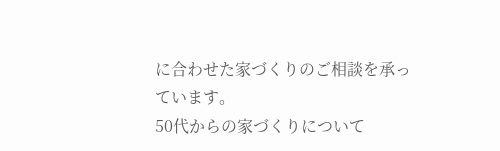に合わせた家づくりのご相談を承っています。
50代からの家づくりについて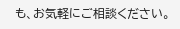も、お気軽にご相談ください。